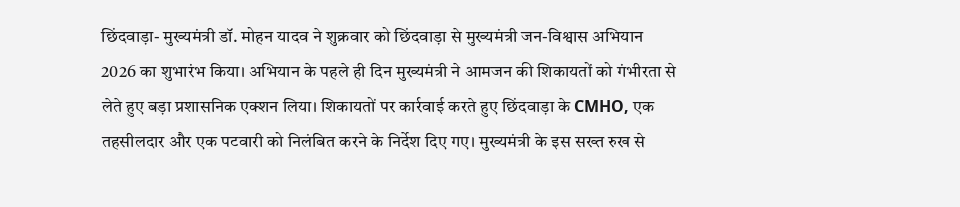छिंदवाड़ा- मुख्यमंत्री डॉ. मोहन यादव ने शुक्रवार को छिंदवाड़ा से मुख्यमंत्री जन-विश्वास अभियान 2026 का शुभारंभ किया। अभियान के पहले ही दिन मुख्यमंत्री ने आमजन की शिकायतों को गंभीरता से लेते हुए बड़ा प्रशासनिक एक्शन लिया। शिकायतों पर कार्रवाई करते हुए छिंदवाड़ा के CMHO, एक तहसीलदार और एक पटवारी को निलंबित करने के निर्देश दिए गए। मुख्यमंत्री के इस सख्त रुख से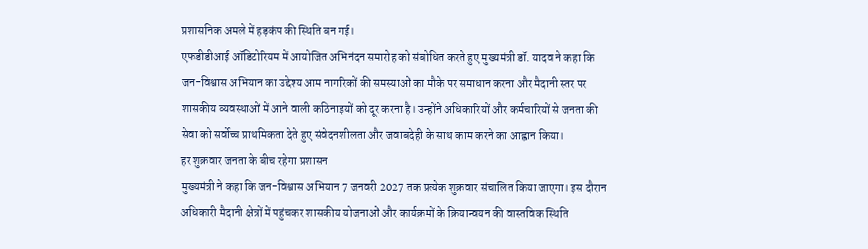प्रशासनिक अमले में हड़कंप की स्थिति बन गई।
एफडीडीआई ऑडिटोरियम में आयोजित अभिनंदन समारोह को संबोधित करते हुए मुख्यमंत्री डॉ. यादव ने कहा कि जन-विश्वास अभियान का उद्देश्य आम नागरिकों की समस्याओं का मौके पर समाधान करना और मैदानी स्तर पर शासकीय व्यवस्थाओं में आने वाली कठिनाइयों को दूर करना है। उन्होंने अधिकारियों और कर्मचारियों से जनता की सेवा को सर्वोच्च प्राथमिकता देते हुए संवेदनशीलता और जवाबदेही के साथ काम करने का आह्वान किया।
हर शुक्रवार जनता के बीच रहेगा प्रशासन
मुख्यमंत्री ने कहा कि जन-विश्वास अभियान 7 जनवरी 2027 तक प्रत्येक शुक्रवार संचालित किया जाएगा। इस दौरान अधिकारी मैदानी क्षेत्रों में पहुंचकर शासकीय योजनाओं और कार्यक्रमों के क्रियान्वयन की वास्तविक स्थिति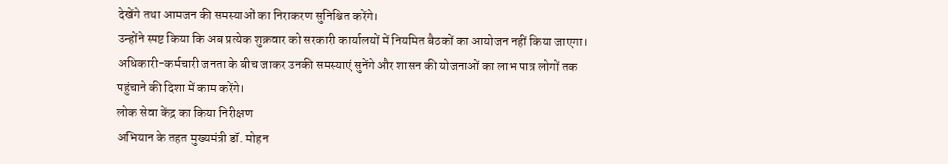देखेंगे तथा आमजन की समस्याओं का निराकरण सुनिश्चित करेंगे।
उन्होंने स्पष्ट किया कि अब प्रत्येक शुक्रवार को सरकारी कार्यालयों में नियमित बैठकों का आयोजन नहीं किया जाएगा। अधिकारी-कर्मचारी जनता के बीच जाकर उनकी समस्याएं सुनेंगे और शासन की योजनाओं का लाभ पात्र लोगों तक पहुंचाने की दिशा में काम करेंगे।
लोक सेवा केंद्र का किया निरीक्षण
अभियान के तहत मुख्यमंत्री डॉ. मोहन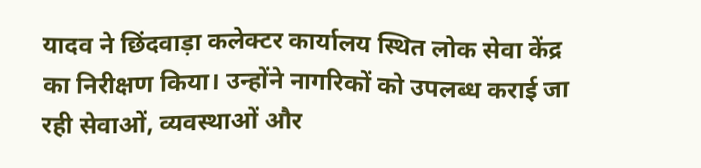यादव ने छिंदवाड़ा कलेक्टर कार्यालय स्थित लोक सेवा केंद्र का निरीक्षण किया। उन्होंने नागरिकों को उपलब्ध कराई जा रही सेवाओं, व्यवस्थाओं और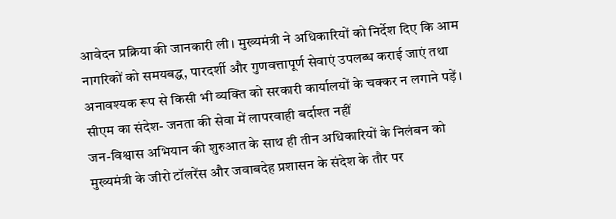आवेदन प्रक्रिया की जानकारी ली। मुख्यमंत्री ने अधिकारियों को निर्देश दिए कि आम नागरिकों को समयबद्ध, पारदर्शी और गुणवत्तापूर्ण सेवाएं उपलब्ध कराई जाएं तथा अनावश्यक रूप से किसी भी व्यक्ति को सरकारी कार्यालयों के चक्कर न लगाने पड़ें।
सीएम का संदेश- जनता की सेवा में लापरवाही बर्दाश्त नहीं
जन-विश्वास अभियान की शुरुआत के साथ ही तीन अधिकारियों के निलंबन को मुख्यमंत्री के जीरो टॉलरेंस और जवाबदेह प्रशासन के संदेश के तौर पर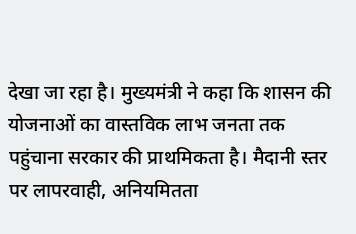देखा जा रहा है। मुख्यमंत्री ने कहा कि शासन की योजनाओं का वास्तविक लाभ जनता तक पहुंचाना सरकार की प्राथमिकता है। मैदानी स्तर पर लापरवाही, अनियमितता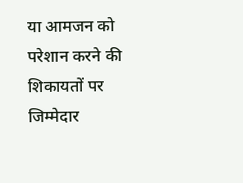या आमजन को परेशान करने की शिकायतों पर जिम्मेदार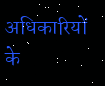अधिकारियों के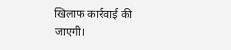खिलाफ कार्रवाई की जाएगी।